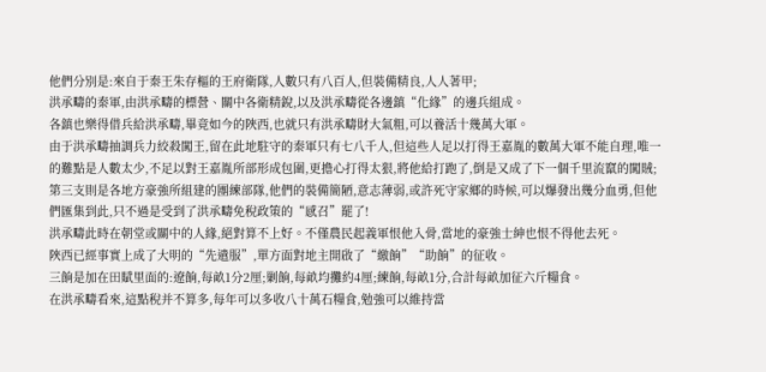他們分別是:來自于秦王朱存樞的王府衛隊,人數只有八百人,但裝備精良,人人著甲;
洪承疇的秦軍,由洪承疇的標營、關中各衛精銳,以及洪承疇從各邊鎮“化緣”的邊兵組成。
各鎮也樂得借兵給洪承疇,畢竟如今的陜西,也就只有洪承疇財大氣粗,可以養活十幾萬大軍。
由于洪承疇抽調兵力絞殺闖王,留在此地駐守的秦軍只有七八千人,但這些人足以打得王嘉胤的數萬大軍不能自理,唯一的難點是人數太少,不足以對王嘉胤所部形成包圍,更擔心打得太狠,將他給打跑了,倒是又成了下一個千里流竄的闖賊;
第三支則是各地方豪強所組建的團練部隊,他們的裝備簡陋,意志薄弱,或許死守家鄉的時候,可以爆發出幾分血勇,但他們匯集到此,只不過是受到了洪承疇免稅政策的“感召”罷了!
洪承疇此時在朝堂或關中的人緣,絕對算不上好。不僅農民起義軍恨他入骨,當地的豪強士紳也恨不得他去死。
陜西已經事實上成了大明的“先遣服”,單方面對地主開啟了“繳餉”“助餉”的征收。
三餉是加在田賦里面的:遼餉,每畝1分2厘;剿餉,每畝均攤約4厘;練餉,每畝1分,合計每畝加征六斤糧食。
在洪承疇看來,這點稅并不算多,每年可以多收八十萬石糧食,勉強可以維持當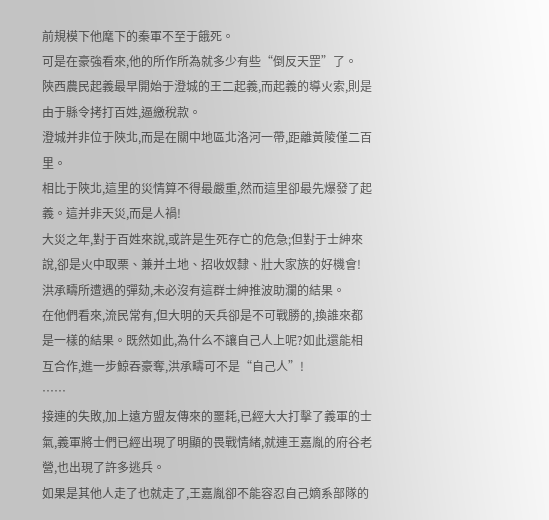前規模下他麾下的秦軍不至于餓死。
可是在豪強看來,他的所作所為就多少有些“倒反天罡”了。
陜西農民起義最早開始于澄城的王二起義,而起義的導火索,則是由于縣令拷打百姓,逼繳稅款。
澄城并非位于陜北,而是在關中地區北洛河一帶,距離黃陵僅二百里。
相比于陜北,這里的災情算不得最嚴重,然而這里卻最先爆發了起義。這并非天災,而是人禍!
大災之年,對于百姓來說,或許是生死存亡的危急;但對于士紳來說,卻是火中取栗、兼并土地、招收奴隸、壯大家族的好機會!洪承疇所遭遇的彈劾,未必沒有這群士紳推波助瀾的結果。
在他們看來,流民常有,但大明的天兵卻是不可戰勝的,換誰來都是一樣的結果。既然如此,為什么不讓自己人上呢?如此還能相互合作,進一步鯨吞豪奪,洪承疇可不是“自己人”!
……
接連的失敗,加上遠方盟友傳來的噩耗,已經大大打擊了義軍的士氣,義軍將士們已經出現了明顯的畏戰情緒,就連王嘉胤的府谷老營,也出現了許多逃兵。
如果是其他人走了也就走了,王嘉胤卻不能容忍自己嫡系部隊的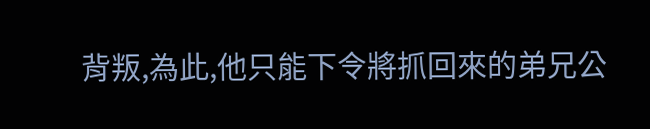背叛,為此,他只能下令將抓回來的弟兄公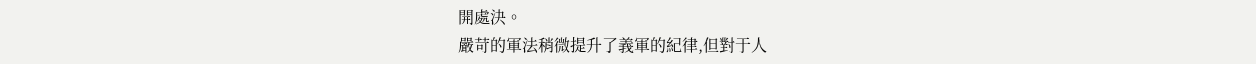開處決。
嚴苛的軍法稍微提升了義軍的紀律,但對于人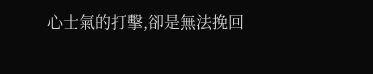心士氣的打擊,卻是無法挽回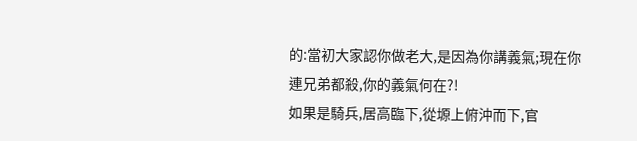的:當初大家認你做老大,是因為你講義氣;現在你連兄弟都殺,你的義氣何在?!
如果是騎兵,居高臨下,從塬上俯沖而下,官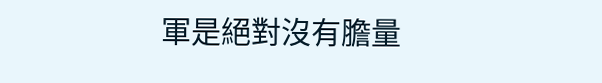軍是絕對沒有膽量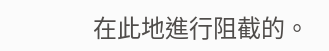在此地進行阻截的。